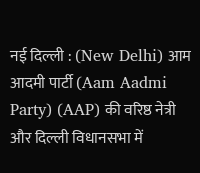नई दिल्ली : (New Delhi) आम आदमी पार्टी (Aam Aadmi Party) (AAP) की वरिष्ठ नेत्री और दिल्ली विधानसभा में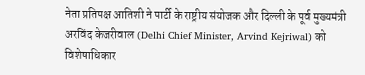नेता प्रतिपक्ष आतिशी ने पार्टी के राष्ट्रीय संयोजक और दिल्ली के पूर्व मुख्यमंत्री अरविंद केजरीवाल (Delhi Chief Minister, Arvind Kejriwal) को विशेषाधिकार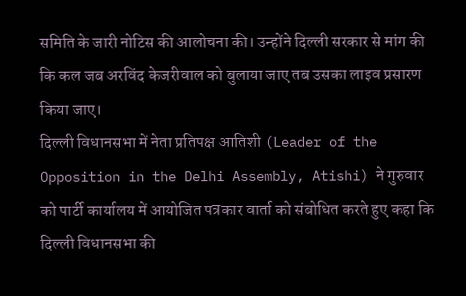समिति के जारी नोटिस की आलोचना की। उन्होंने दिल्ली सरकार से मांग की कि कल जब अरविंद केजरीवाल को बुलाया जाए तब उसका लाइव प्रसारण किया जाए।
दिल्ली विधानसभा में नेता प्रतिपक्ष आतिशी (Leader of the Opposition in the Delhi Assembly, Atishi) ने गुरुवार को पार्टी कार्यालय में आयोजित पत्रकार वार्ता को संबोधित करते हुए कहा कि दिल्ली विधानसभा की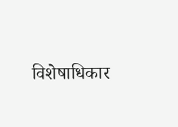विशेषाधिकार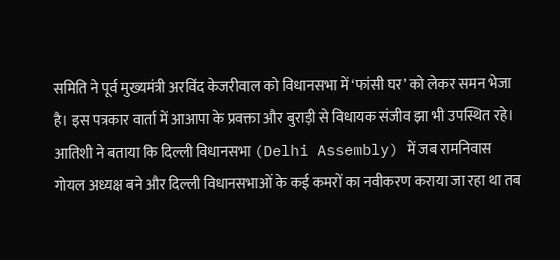समिति ने पूर्व मुख्यमंत्री अरविंद केजरीवाल को विधानसभा में ‘फांसी घर’ को लेकर समन भेजा है। इस पत्रकार वार्ता में आआपा के प्रवक्ता और बुराड़ी से विधायक संजीव झा भी उपस्थित रहे।
आतिशी ने बताया कि दिल्ली विधानसभा (Delhi Assembly) में जब रामनिवास गोयल अध्यक्ष बने और दिल्ली विधानसभाओं के कई कमरों का नवीकरण कराया जा रहा था तब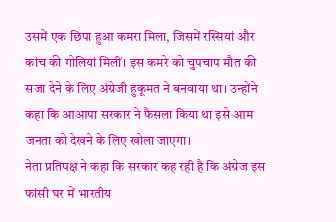उसमें एक छिपा हुआ कमरा मिला, जिसमें रस्सियां और कांच की गोलियां मिलीं। इस कमरे को चुपचाप मौत की सजा देने के लिए अंग्रेजी हुकूमत ने बनवाया था। उन्होंने कहा कि आआपा सरकार ने फैसला किया था इसे आम जनता को देखने के लिए खोला जाएगा।
नेता प्रतिपक्ष ने कहा कि सरकार कह रही है कि अंग्रेज इस फांसी घर में भारतीय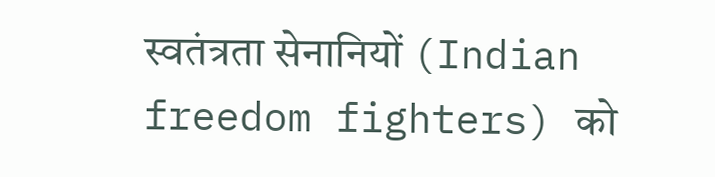स्वतंत्रता सेनानियों (Indian freedom fighters) को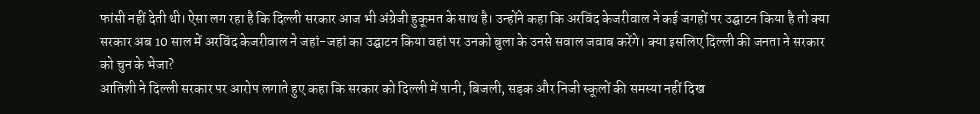फांसी नहीं देती थी। ऐसा लग रहा है कि दिल्ली सरकार आज भी अंग्रेजी हुकूमत के साथ है। उन्होंने कहा कि अरविंद केजरीवाल ने कई जगहों पर उद्घाटन किया है तो क्या सरकार अब 10 साल में अरविंद केजरीवाल ने जहां-जहां का उद्घाटन किया वहां पर उनको बुला के उनसे सवाल जवाब करेंगे। क्या इसलिए दिल्ली की जनता ने सरकार को चुन के भेजा?
आतिशी ने दिल्ली सरकार पर आरोप लगाते हुए कहा कि सरकार को दिल्ली में पानी, बिजली, सड़क और निजी स्कूलों की समस्या नहीं दिख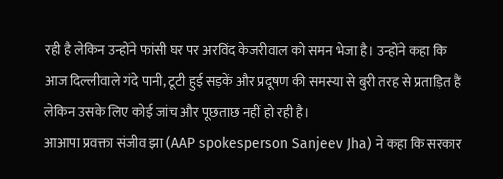रही है लेकिन उन्होंने फांसी घर पर अरविंद केजरीवाल को समन भेजा है। उन्होंने कहा कि आज दिल्लीवाले गंदे पानी, टूटी हुई सड़कें और प्रदूषण की समस्या से बुरी तरह से प्रताड़ित हैं लेकिन उसके लिए कोई जांच और पूछताछ नहीं हो रही है।
आआपा प्रवक्ता संजीव झा (AAP spokesperson Sanjeev Jha) ने कहा कि सरकार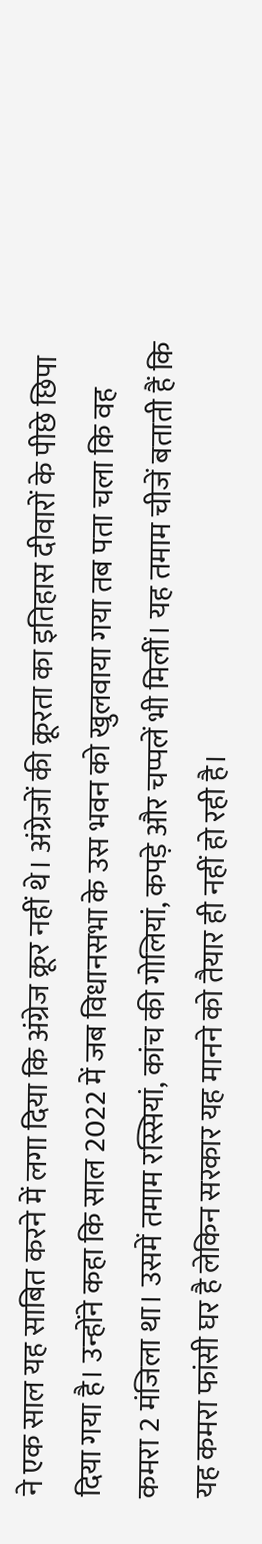ने एक साल यह साबित करने में लगा दिया कि अंग्रेज क्रूर नहीं थे। अंग्रेजों की क्रूरता का इतिहास दीवारों के पीछे छिपा दिया गया है। उन्होंने कहा कि साल 2022 में जब विधानसभा के उस भवन को खुलवाया गया तब पता चला कि वह कमरा 2 मंजिला था। उसमें तमाम रस्सियां, कांच की गोलियां, कपड़े और चप्पलें भी मिलीं। यह तमाम चीजें बताती हैं कि यह कमरा फांसी घर है लेकिन सरकार यह मानने को तैयार ही नहीं हो रही है।